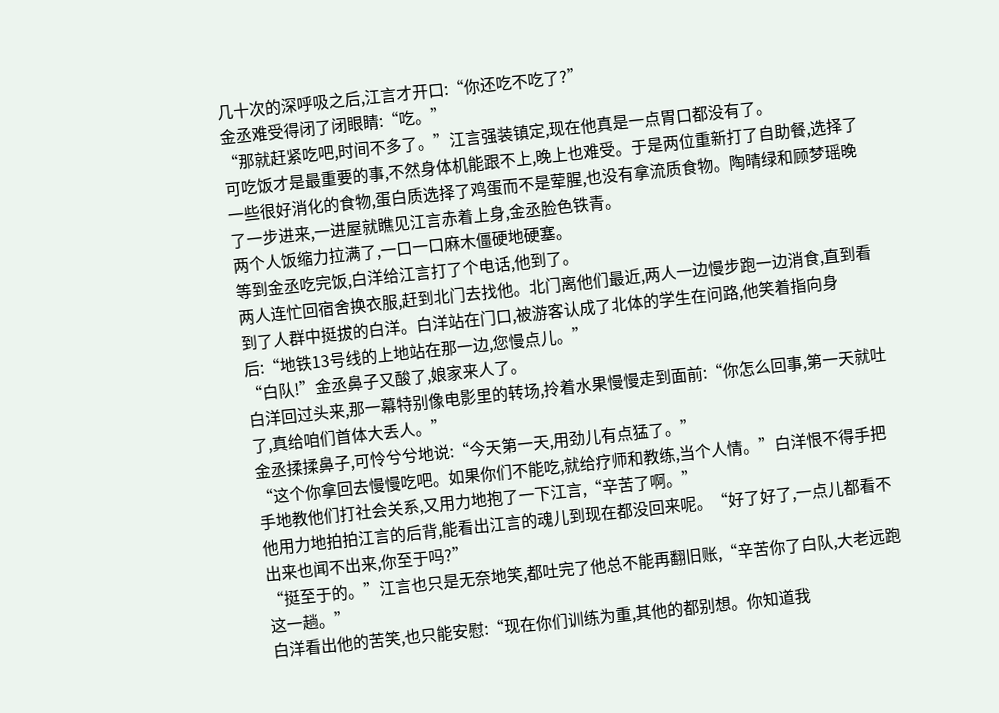几十次的深呼吸之后,江言才开口:“你还吃不吃了?”
金丞难受得闭了闭眼睛:“吃。”
“那就赶紧吃吧,时间不多了。”江言强装镇定,现在他真是一点胃口都没有了。
可吃饭才是最重要的事,不然身体机能跟不上,晚上也难受。于是两位重新打了自助餐,选择了一些很好消化的食物,蛋白质选择了鸡蛋而不是荤腥,也没有拿流质食物。陶晴绿和顾梦瑶晚了一步进来,一进屋就瞧见江言赤着上身,金丞脸色铁青。
两个人饭缩力拉满了,一口一口麻木僵硬地硬塞。
等到金丞吃完饭,白洋给江言打了个电话,他到了。
两人连忙回宿舍换衣服,赶到北门去找他。北门离他们最近,两人一边慢步跑一边消食,直到看到了人群中挺拔的白洋。白洋站在门口,被游客认成了北体的学生在问路,他笑着指向身后:“地铁13号线的上地站在那一边,您慢点儿。”
“白队!”金丞鼻子又酸了,娘家来人了。
白洋回过头来,那一幕特别像电影里的转场,拎着水果慢慢走到面前:“你怎么回事,第一天就吐了,真给咱们首体大丢人。”
金丞揉揉鼻子,可怜兮兮地说:“今天第一天,用劲儿有点猛了。”
“这个你拿回去慢慢吃吧。如果你们不能吃,就给疗师和教练,当个人情。”白洋恨不得手把手地教他们打社会关系,又用力地抱了一下江言,“辛苦了啊。”
他用力地拍拍江言的后背,能看出江言的魂儿到现在都没回来呢。“好了好了,一点儿都看不出来也闻不出来,你至于吗?”
“挺至于的。”江言也只是无奈地笑,都吐完了他总不能再翻旧账,“辛苦你了白队,大老远跑这一趟。”
白洋看出他的苦笑,也只能安慰:“现在你们训练为重,其他的都别想。你知道我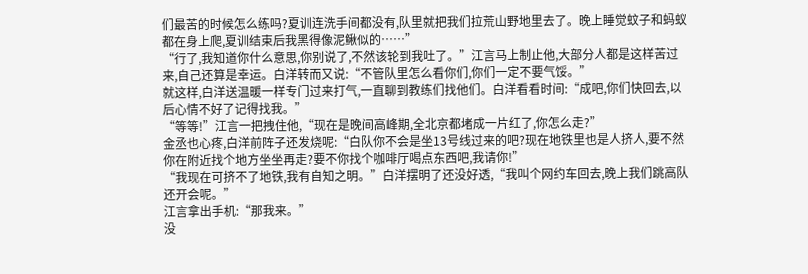们最苦的时候怎么练吗?夏训连洗手间都没有,队里就把我们拉荒山野地里去了。晚上睡觉蚊子和蚂蚁都在身上爬,夏训结束后我黑得像泥鳅似的……”
“行了,我知道你什么意思,你别说了,不然该轮到我吐了。”江言马上制止他,大部分人都是这样苦过来,自己还算是幸运。白洋转而又说:“不管队里怎么看你们,你们一定不要气馁。”
就这样,白洋送温暖一样专门过来打气,一直聊到教练们找他们。白洋看看时间:“成吧,你们快回去,以后心情不好了记得找我。”
“等等!”江言一把拽住他,“现在是晚间高峰期,全北京都堵成一片红了,你怎么走?”
金丞也心疼,白洋前阵子还发烧呢:“白队你不会是坐13号线过来的吧?现在地铁里也是人挤人,要不然你在附近找个地方坐坐再走?要不你找个咖啡厅喝点东西吧,我请你!”
“我现在可挤不了地铁,我有自知之明。”白洋摆明了还没好透,“我叫个网约车回去,晚上我们跳高队还开会呢。”
江言拿出手机:“那我来。”
没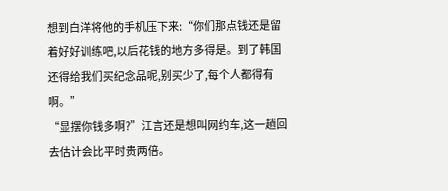想到白洋将他的手机压下来:“你们那点钱还是留着好好训练吧,以后花钱的地方多得是。到了韩国还得给我们买纪念品呢,别买少了,每个人都得有啊。”
“显摆你钱多啊?”江言还是想叫网约车,这一趟回去估计会比平时贵两倍。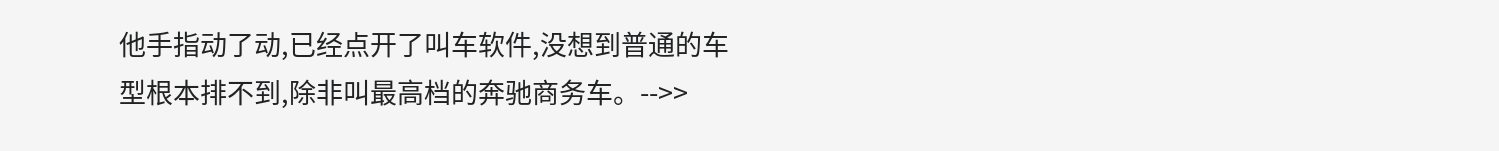他手指动了动,已经点开了叫车软件,没想到普通的车型根本排不到,除非叫最高档的奔驰商务车。-->>